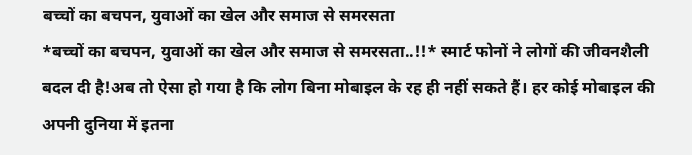बच्चों का बचपन, युवाओं का खेल और समाज से समरसता
*बच्चों का बचपन, युवाओं का खेल और समाज से समरसता..!!* स्मार्ट फोनों ने लोगों की जीवनशैली बदल दी है!अब तो ऐसा हो गया है कि लोग बिना मोबाइल के रह ही नहीं सकते हैं। हर कोई मोबाइल की अपनी दुनिया में इतना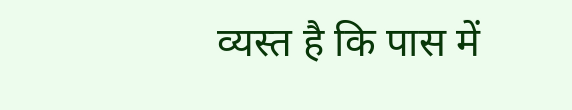व्यस्त है कि पास में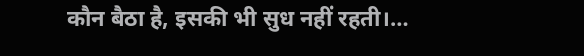कौन बैठा है, इसकी भी सुध नहीं रहती।…